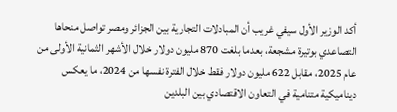أكد الوزير الأول سيفي غريب أن المبادلات التجارية بين الجزائر ومصر تواصل منحاها التصاعدي بوتيرة مشجعة، بعدما بلغت 870 مليون دولار خلال الأشهر الثمانية الأولى من عام 2025، مقابل 622 مليون دولار فقط خلال الفترة نفسها من 2024، ما يعكس ديناميكية متنامية في التعاون الاقتصادي بين البلدين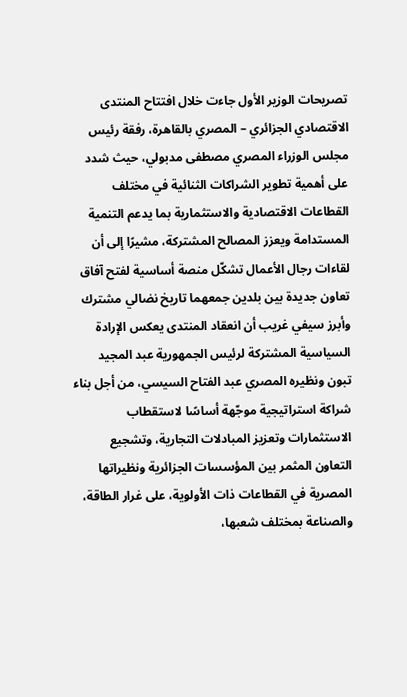تصريحات الوزير الأول جاءت خلال افتتاح المنتدى الاقتصادي الجزائري – المصري بالقاهرة، رفقة رئيس مجلس الوزراء المصري مصطفى مدبولي، حيث شدد على أهمية تطوير الشراكات الثنائية في مختلف القطاعات الاقتصادية والاستثمارية بما يدعم التنمية المستدامة ويعزز المصالح المشتركة، مشيرًا إلى أن لقاءات رجال الأعمال تشكّل منصة أساسية لفتح آفاق تعاون جديدة بين بلدين جمعهما تاريخ نضالي مشترك
وأبرز سيفي غريب أن انعقاد المنتدى يعكس الإرادة السياسية المشتركة لرئيس الجمهورية عبد المجيد تبون ونظيره المصري عبد الفتاح السيسي، من أجل بناء شراكة استراتيجية موجّهة أساسًا لاستقطاب الاستثمارات وتعزيز المبادلات التجارية، وتشجيع التعاون المثمر بين المؤسسات الجزائرية ونظيراتها المصرية في القطاعات ذات الأولوية، على غرار الطاقة، والصناعة بمختلف شعبها،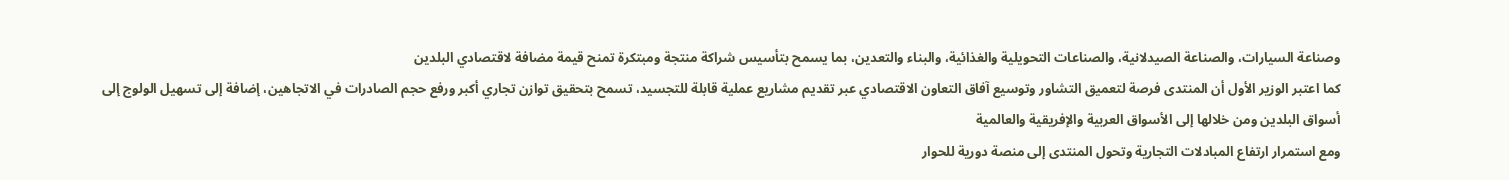وصناعة السيارات، والصناعة الصيدلانية، والصناعات التحويلية والغذائية، والبناء والتعدين، بما يسمح بتأسيس شراكة منتجة ومبتكرة تمنح قيمة مضافة لاقتصادي البلدين
كما اعتبر الوزير الأول أن المنتدى فرصة لتعميق التشاور وتوسيع آفاق التعاون الاقتصادي عبر تقديم مشاريع عملية قابلة للتجسيد، تسمح بتحقيق توازن تجاري أكبر ورفع حجم الصادرات في الاتجاهين، إضافة إلى تسهيل الولوج إلى أسواق البلدين ومن خلالها إلى الأسواق العربية والإفريقية والعالمية
ومع استمرار ارتفاع المبادلات التجارية وتحول المنتدى إلى منصة دورية للحوار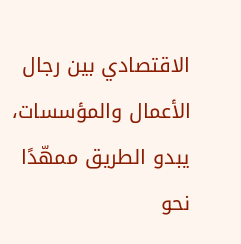الاقتصادي بين رجال الأعمال والمؤسسات، يبدو الطريق ممهّدًا نحو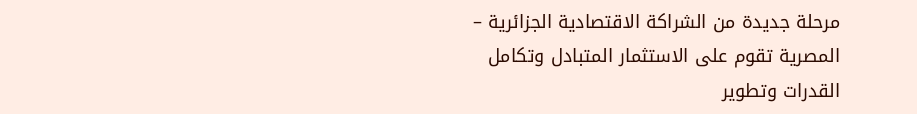مرحلة جديدة من الشراكة الاقتصادية الجزائرية – المصرية تقوم على الاستثمار المتبادل وتكامل القدرات وتطوير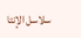سلاسل الإنتا